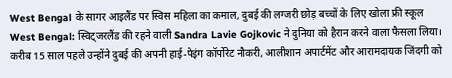West Bengal के सागर आइलैंड पर स्विस महिला का कमाल, दुबई की लग्जरी छोड़ बच्चों के लिए खोला फ्री स्कूल
West Bengal: स्विट्जरलैंड की रहने वाली Sandra Lavie Gojkovic ने दुनिया को हैरान करने वाला फैसला लिया। करीब 15 साल पहले उन्होंने दुबई की अपनी हाई-पेइंग कॉर्पोरेट नौकरी, आलीशान अपार्टमेंट और आरामदायक जिंदगी को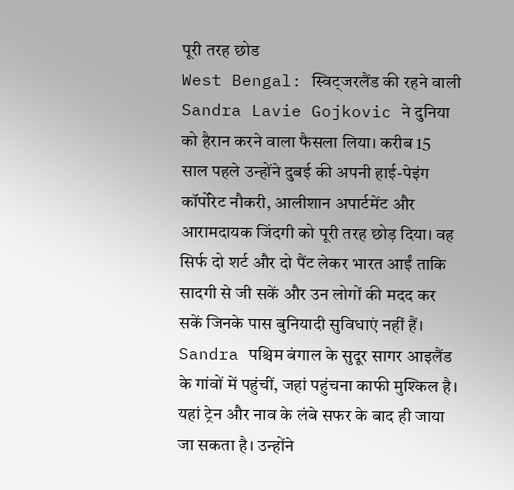पूरी तरह छोड
West Bengal: स्विट्जरलैंड की रहने वाली Sandra Lavie Gojkovic ने दुनिया को हैरान करने वाला फैसला लिया। करीब 15 साल पहले उन्होंने दुबई की अपनी हाई-पेइंग कॉर्पोरेट नौकरी, आलीशान अपार्टमेंट और आरामदायक जिंदगी को पूरी तरह छोड़ दिया। वह सिर्फ दो शर्ट और दो पैंट लेकर भारत आईं ताकि सादगी से जी सकें और उन लोगों की मदद कर सकें जिनके पास बुनियादी सुविधाएं नहीं हैं।
Sandra पश्चिम बंगाल के सुदूर सागर आइलैंड के गांवों में पहुंचीं, जहां पहुंचना काफी मुश्किल है। यहां ट्रेन और नाव के लंबे सफर के बाद ही जाया जा सकता है। उन्होंने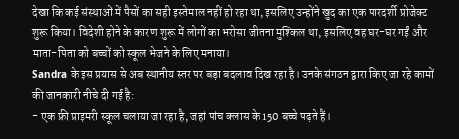देखा कि कई संस्थाओं में पैसों का सही इस्तेमाल नहीं हो रहा था, इसलिए उन्होंने खुद का एक पारदर्शी प्रोजेक्ट शुरू किया। विदेशी होने के कारण शुरू में लोगों का भरोसा जीतना मुश्किल था, इसलिए वह घर-घर गईं और माता-पिता को बच्चों को स्कूल भेजने के लिए मनाया।
Sandra के इस प्रयास से अब स्थानीय स्तर पर बड़ा बदलाव दिख रहा है। उनके संगठन द्वारा किए जा रहे कामों की जानकारी नीचे दी गई है:
- एक फ्री प्राइमरी स्कूल चलाया जा रहा है, जहां पांच क्लास के 150 बच्चे पढ़ते हैं।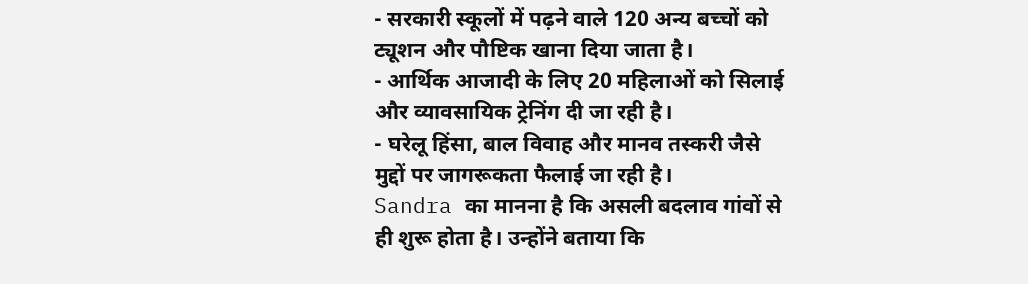- सरकारी स्कूलों में पढ़ने वाले 120 अन्य बच्चों को ट्यूशन और पौष्टिक खाना दिया जाता है।
- आर्थिक आजादी के लिए 20 महिलाओं को सिलाई और व्यावसायिक ट्रेनिंग दी जा रही है।
- घरेलू हिंसा, बाल विवाह और मानव तस्करी जैसे मुद्दों पर जागरूकता फैलाई जा रही है।
Sandra का मानना है कि असली बदलाव गांवों से ही शुरू होता है। उन्होंने बताया कि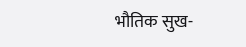भौतिक सुख-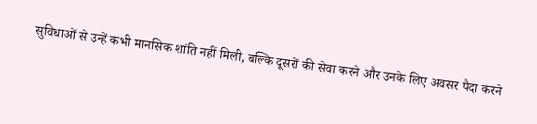सुविधाओं से उन्हें कभी मानसिक शांति नहीं मिली, बल्कि दूसरों की सेवा करने और उनके लिए अवसर पैदा करने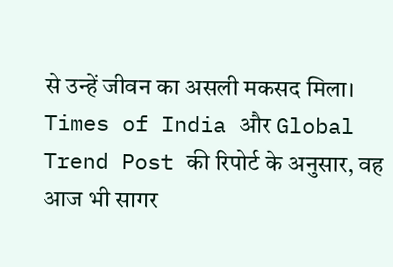से उन्हें जीवन का असली मकसद मिला। Times of India और Global Trend Post की रिपोर्ट के अनुसार, वह आज भी सागर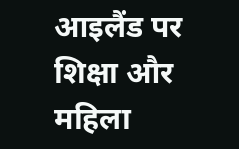आइलैंड पर शिक्षा और महिला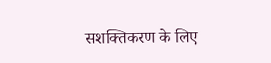सशक्तिकरण के लिए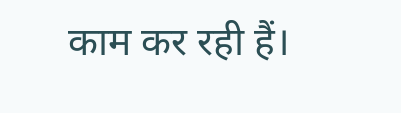काम कर रही हैं।